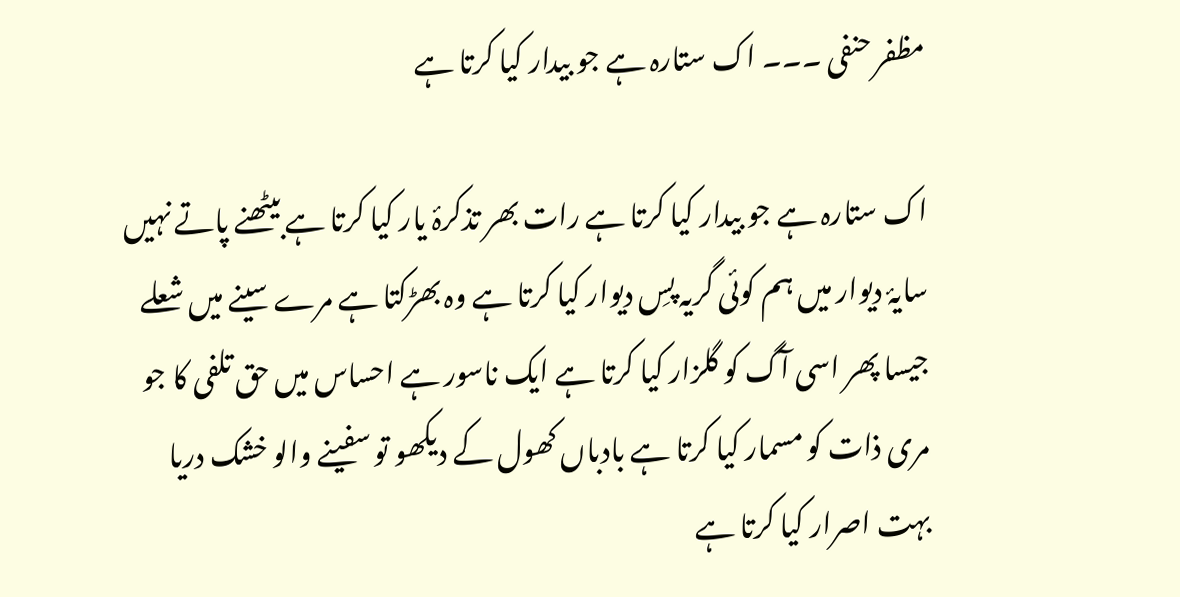مظفر حنفی ۔۔۔ اک ستارہ ہے جو بیدار کیا کرتا ہے

اک ستارہ ہے جو بیدار کیا کرتا ہے رات بھر تذکرۂ یار کیا کرتا ہے بیٹھنے پاتے نہیں سایۂ دیوار میں ہم کوئی گریہ پسِ دیوار کیا کرتا ہے وہ بھڑکتا ہے مرے سینے میں شعلے جیسا پھر اسی آگ کو گلزار کیا کرتا ہے ایک ناسور ہے احساس میں حق تلفی کا جو مری ذات کو مسمار کیا کرتا ہے بادباں کھول کے دیکھو تو سفینے والو خشک دریا بہت اصرار کیا کرتا ہے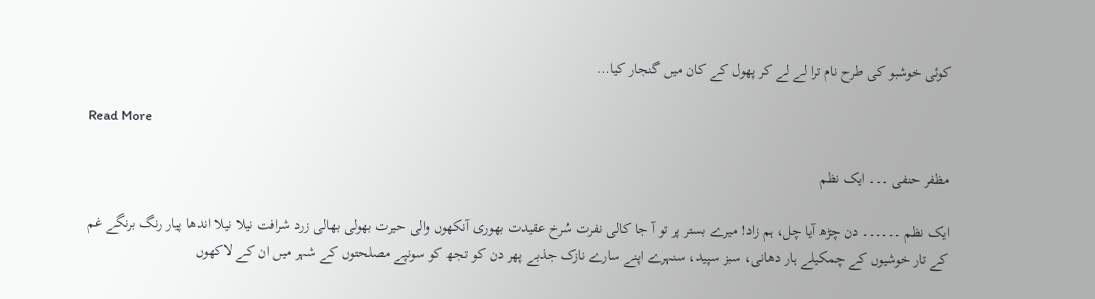کوئی خوشبو کی طرح نام ترا لے لے کر پھول کے کان میں گنجار کیا…

Read More

مظفر حنفی ۔۔۔ ایک نظم

ایک نظم ۔۔۔۔۔۔ دن چڑھ آیا چل، ہم زاد! میرے بستر پر تو آ جا کالی نفرت سُرخ عقیدت بھوری آنکھوں والی حیرت بھولی بھالی زرد شرافت نیلا نیلا اندھا پیار رنگ برنگے غم کے تار خوشیوں کے چمکیلے ہار دھانی، سبز سپید، سنہرے اپنے سارے نازک جذبے پھر دن کو تجھ کو سونپے مصلحتوں کے شہر میں ان کے لاکھوں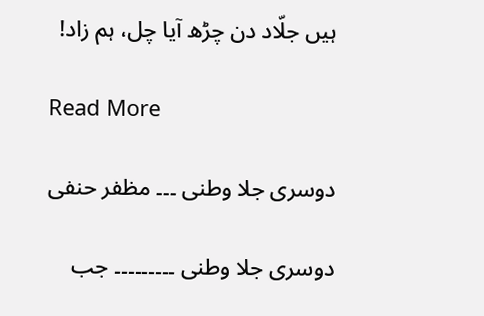ہیں جلّاد دن چڑھ آیا چل، ہم زاد!

Read More

دوسری جلا وطنی ۔۔۔ مظفر حنفی

دوسری جلا وطنی ۔۔۔۔۔۔۔۔۔ جب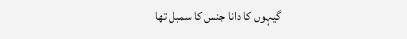گیہوں کا دانا جنس کا سمبل تھا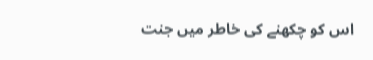اس کو چکھنے کی خاطر میں جنت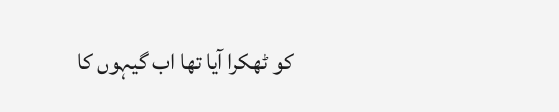کو ٹھکرا آیا تھا اب گیہوں کا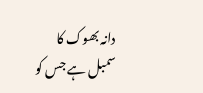دانہ بھوک کا سمبل ہے جس کو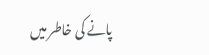پانے کی خاطر میں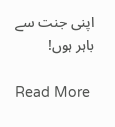اپنی جنت سے باہر ہوں!

Read More